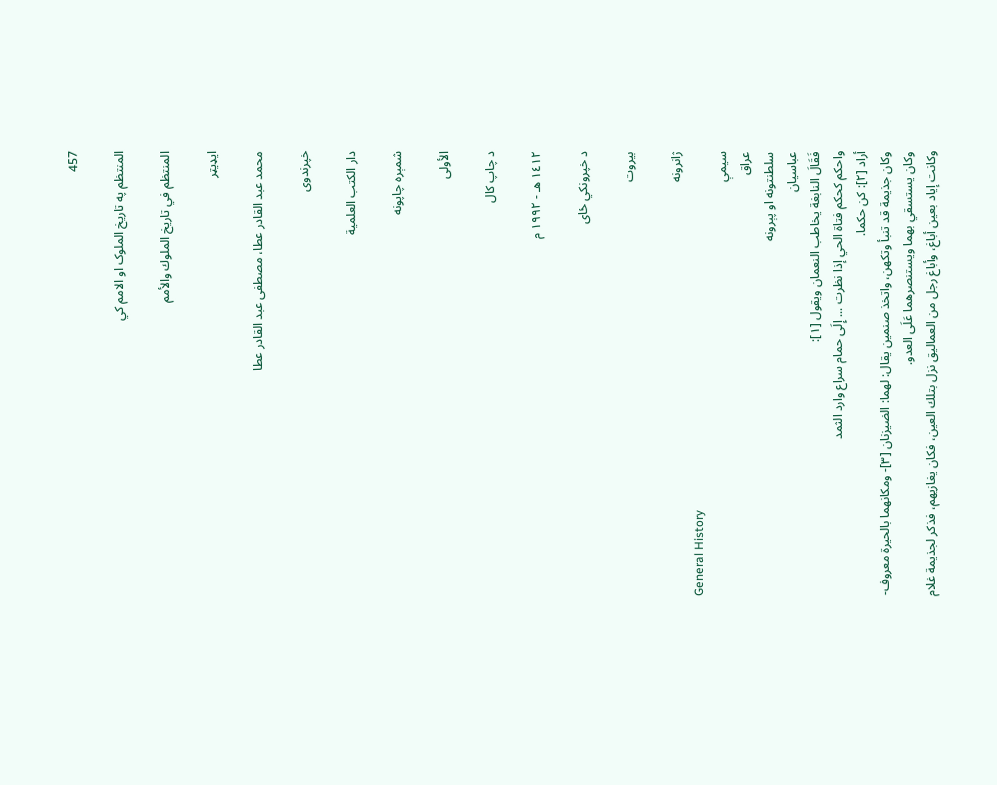457

المنتظم په تاريخ الملوک او الامم کي

المنتظم في تاريخ الملوك والأمم

ایډیټر

محمد عبد القادر عطا، مصطفى عبد القادر عطا

خپرندوی

دار الكتب العلمية

شمېره چاپونه

الأولى

د چاپ کال

١٤١٢ هـ - ١٩٩٢ م

د خپرونکي ځای

بيروت

ژانرونه
General History
سیمې
عراق
سلطنتونه او پېرونه
عباسيان
فَقَالَ النابغة يخاطب النعمان ويقول [١]:
واحكم كحكم فتاة الحي إذا نظرت ... إِلَى حمام سراع وارد الثمد
أراد [٢]: كن حكما.
وكان جذيمة قد تنبأ وتكهن، واتخذ صنمين يقال: لهما: الضيزنان [٣]- ومكانهما بالحيرة معروف- وكان يستسقي بهما ويستنصرهما عَلَى العدو.
وكانت إياد بعين أباغ، وأباغ رجل من العماليق نزل بتلك العين، فكان يغازيهم، فذكر لجذيمة غلام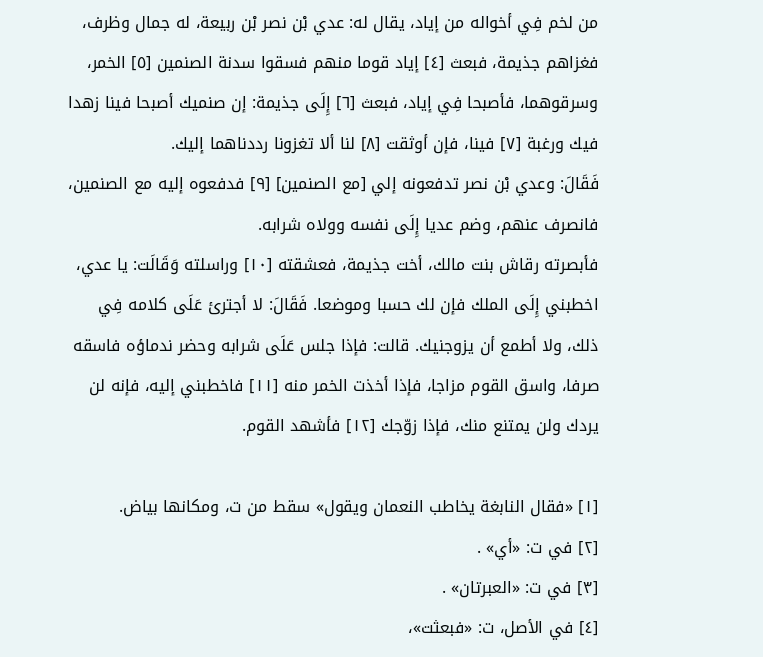من لخم فِي أخواله من إياد، يقال له: عدي بْن نصر بْن ربيعة، له جمال وظرف، فغزاهم جذيمة، فبعث [٤] إياد قوما منهم فسقوا سدنة الصنمين [٥] الخمر، وسرقوهما، فأصبحا فِي إياد، فبعث [٦] إِلَى جذيمة: إن صنميك أصبحا فينا زهدا فيك ورغبة [٧] فينا، فإن أوثقت [٨] لنا ألا تغزونا رددناهما إليك.
فَقَالَ: وعدي بْن نصر تدفعونه إلي [مع الصنمين] [٩] فدفعوه إليه مع الصنمين، فانصرف عنهم، وضم عديا إِلَى نفسه وولاه شرابه.
فأبصرته رقاش بنت مالك، أخت جذيمة، فعشقته [١٠] وراسلته وَقَالَت: يا عدي، اخطبني إِلَى الملك فإن لك حسبا وموضعا. فَقَالَ: لا أجترئ عَلَى كلامه فِي ذلك، ولا أطمع أن يزوجنيك. قالت: فإذا جلس عَلَى شرابه وحضر ندماؤه فاسقه صرفا، واسق القوم مزاجا، فإذا أخذت الخمر منه [١١] فاخطبني إليه، فإنه لن يردك ولن يمتنع منك، فإذا زوّجك [١٢] فأشهد القوم.

[١] «فقال النابغة يخاطب النعمان ويقول» سقط من ت، ومكانها بياض.
[٢] في ت: «أي» .
[٣] في ت: «العبرتان» .
[٤] في الأصل، ت: «فبعثت»،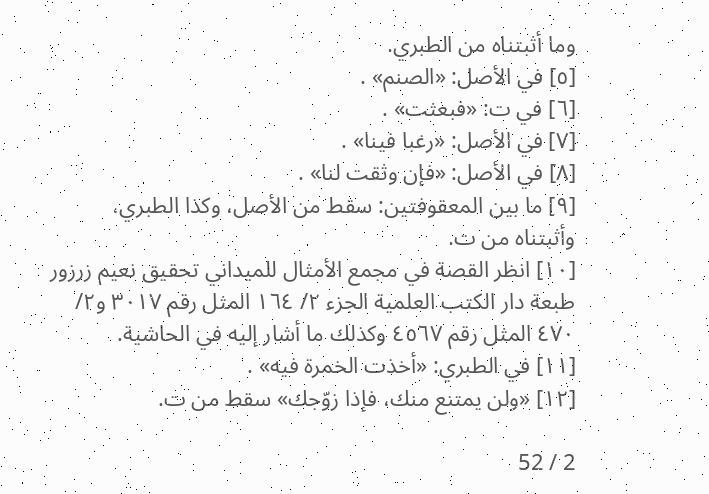وما أثبتناه من الطبري.
[٥] في الأصل: «الصنم» .
[٦] في ت: «فبعثت» .
[٧] في الأصل: «رغبا فينا» .
[٨] في الأصل: «فإن وثقت لنا» .
[٩] ما بين المعقوفتين: سقط من الأصل، وكذا الطبري، وأثبتناه من ت.
[١٠] انظر القصة في مجمع الأمثال للميداني تحقيق نعيم زرزور طبعة دار الكتب العلمية الجزء ٢/ ١٦٤ المثل رقم ٣٠١٧ و٢/ ٤٧٠ المثل رقم ٤٥٦٧ وكذلك ما أشار إليه في الحاشية.
[١١] في الطبري: «أخذت الخمرة فيه» .
[١٢] «ولن يمتنع منك، فإذا زوّجك» سقط من ت.

2 / 52